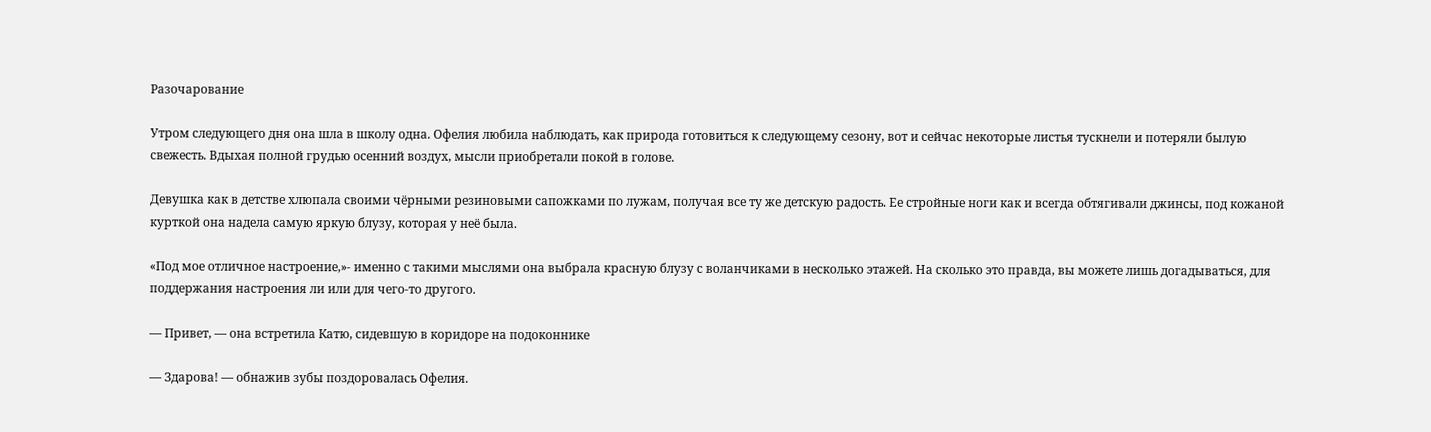Разочарование

Утром следующего дня она шла в школу одна. Офелия любила наблюдать, как природа готовиться к следующему сезону, вот и сейчас некоторые листья тускнели и потеряли былую свежесть. Вдыхая полной грудью осенний воздух, мысли приобретали покой в голове.

Девушка как в детстве хлюпала своими чёрными резиновыми сапожками по лужам, получая все ту же детскую радость. Ее стройные ноги как и всегда обтягивали джинсы, под кожаной курткой она надела самую яркую блузу, которая у неё была.

«Под мое отличное настроение,»- именно с такими мыслями она выбрала красную блузу с воланчиками в несколько этажей. На сколько это правда, вы можете лишь догадываться, для поддержания настроения ли или для чего-то другого.

— Привет, — она встретила Катю, сидевшую в коридоре на подоконнике

— Здарова! — обнажив зубы поздоровалась Офелия.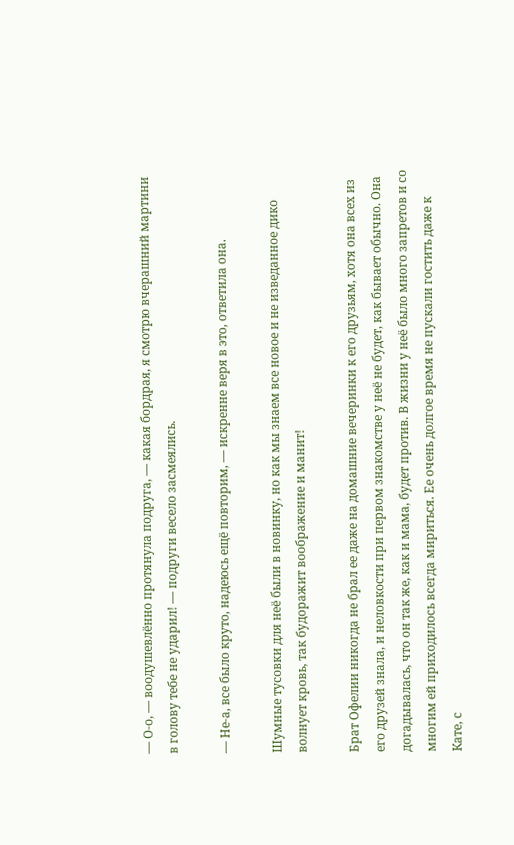— О-о, — воодушевлённо протянула подруга, — какая бордрая, я смотрю вчерашний мартини в голову тебе не ударил! — подруги весело засмеялись.

— Не-а, все было круто, надеюсь ещё повторим, — искренне веря в это, ответила она.

Шумные тусовки для неё были в новинку, но как мы знаем все новое и не изведанное дико волнует кровь, так будоражит воображение и манит!

Брат Офелии никогда не брал ее даже на домашние вечеринки к его друзьям, хотя она всех из его друзей знала, и неловкости при первом знакомстве у неё не будет, как бывает обычно. Она догадывалась, что он так же, как и мама, будет против. В жизни у неё было много запретов и со многим ей приходилось всегда мириться. Ее очень долгое время не пускали гостить даже к Кате, с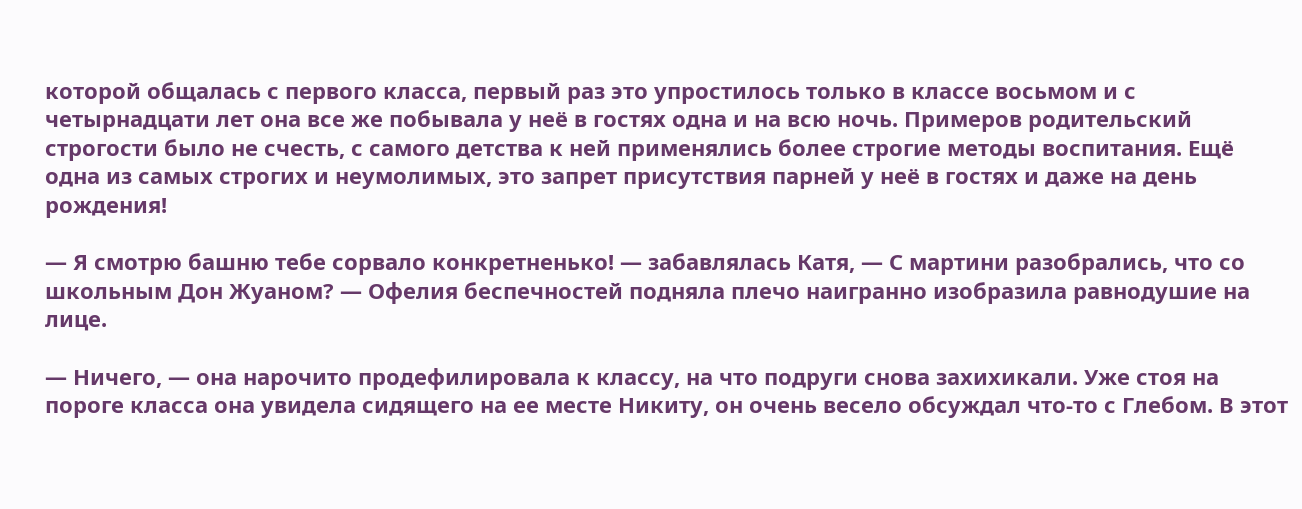которой общалась с первого класса, первый раз это упростилось только в классе восьмом и с четырнадцати лет она все же побывала у неё в гостях одна и на всю ночь. Примеров родительский строгости было не счесть, с самого детства к ней применялись более строгие методы воспитания. Ещё одна из самых строгих и неумолимых, это запрет присутствия парней у неё в гостях и даже на день рождения!

— Я смотрю башню тебе сорвало конкретненько! — забавлялась Катя, — С мартини разобрались, что со школьным Дон Жуаном? — Офелия беспечностей подняла плечо наигранно изобразила равнодушие на лице.

— Ничего, — она нарочито продефилировала к классу, на что подруги снова захихикали. Уже стоя на пороге класса она увидела сидящего на ее месте Никиту, он очень весело обсуждал что-то с Глебом. В этот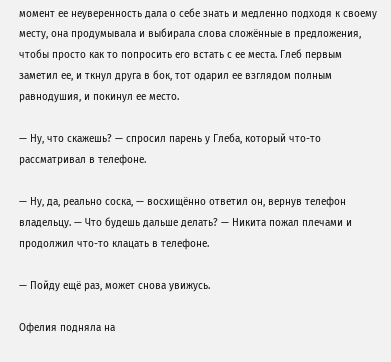момент ее неуверенность дала о себе знать и медленно подходя к своему месту, она продумывала и выбирала слова сложённые в предложения, чтобы просто как то попросить его встать с ее места. Глеб первым заметил ее, и ткнул друга в бок, тот одарил ее взглядом полным равнодушия, и покинул ее место.

— Ну, что скажешь? — спросил парень у Глеба, который что-то рассматривал в телефоне.

— Ну, да, реально соска, — восхищённо ответил он, вернув телефон владельцу. — Что будешь дальше делать? — Никита пожал плечами и продолжил что-то клацать в телефоне.

— Пойду ещё раз, может снова увижусь.

Офелия подняла на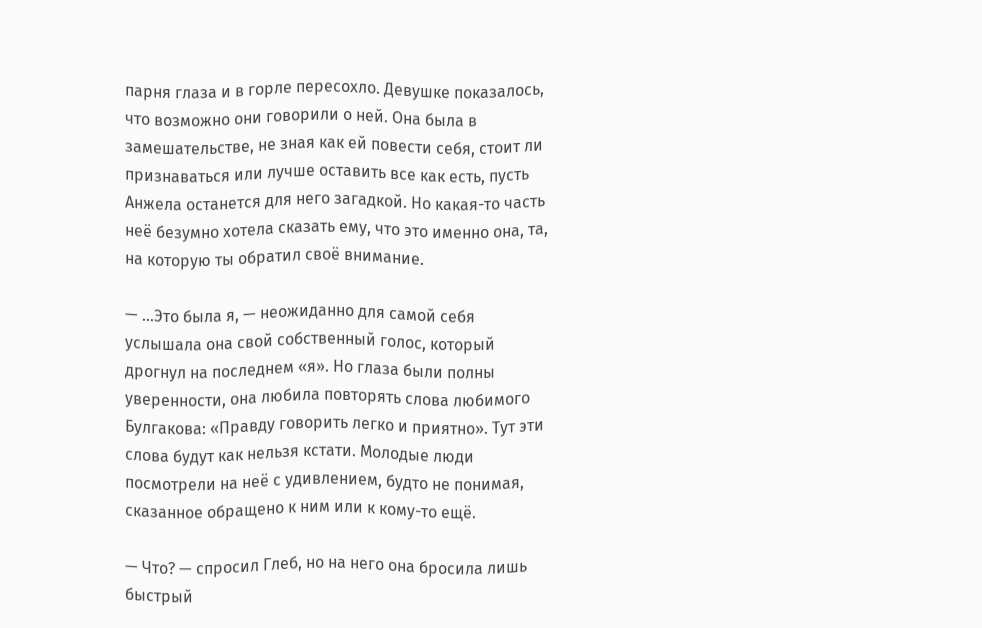парня глаза и в горле пересохло. Девушке показалось, что возможно они говорили о ней. Она была в замешательстве, не зная как ей повести себя, стоит ли признаваться или лучше оставить все как есть, пусть Анжела останется для него загадкой. Но какая-то часть неё безумно хотела сказать ему, что это именно она, та, на которую ты обратил своё внимание.

— …Это была я, — неожиданно для самой себя услышала она свой собственный голос, который дрогнул на последнем «я». Но глаза были полны уверенности, она любила повторять слова любимого Булгакова: «Правду говорить легко и приятно». Тут эти слова будут как нельзя кстати. Молодые люди посмотрели на неё с удивлением, будто не понимая, сказанное обращено к ним или к кому-то ещё.

— Что? — спросил Глеб, но на него она бросила лишь быстрый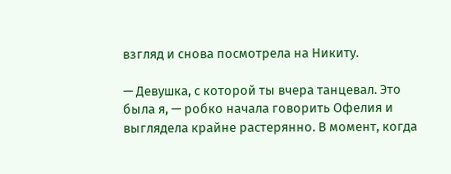взгляд и снова посмотрела на Никиту.

— Девушка, с которой ты вчера танцевал. Это была я, — робко начала говорить Офелия и выглядела крайне растерянно. В момент, когда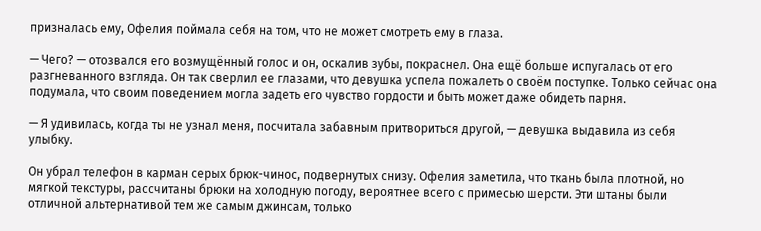призналась ему, Офелия поймала себя на том, что не может смотреть ему в глаза.

— Чего? — отозвался его возмущённый голос и он, оскалив зубы, покраснел. Она ещё больше испугалась от его разгневанного взгляда. Он так сверлил ее глазами, что девушка успела пожалеть о своём поступке. Только сейчас она подумала, что своим поведением могла задеть его чувство гордости и быть может даже обидеть парня.

— Я удивилась, когда ты не узнал меня, посчитала забавным притвориться другой, — девушка выдавила из себя улыбку.

Он убрал телефон в карман серых брюк-чинос, подвернутых снизу. Офелия заметила, что ткань была плотной, но мягкой текстуры, рассчитаны брюки на холодную погоду, вероятнее всего с примесью шерсти. Эти штаны были отличной альтернативой тем же самым джинсам, только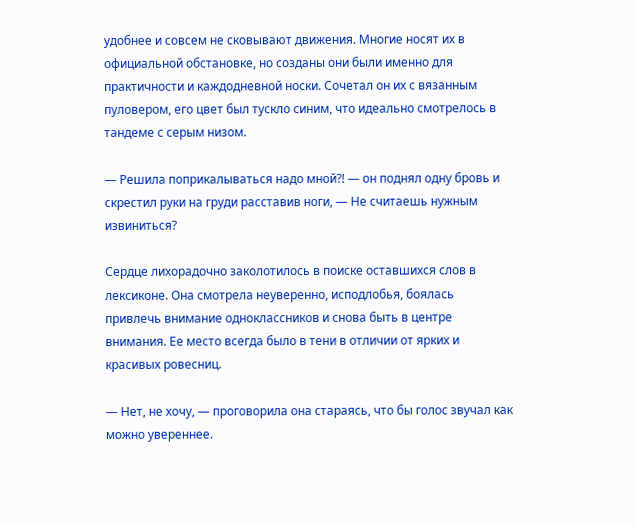удобнее и совсем не сковывают движения. Многие носят их в официальной обстановке, но созданы они были именно для практичности и каждодневной носки. Сочетал он их с вязанным пуловером, его цвет был тускло синим, что идеально смотрелось в тандеме с серым низом.

— Решила поприкалываться надо мной?! — он поднял одну бровь и скрестил руки на груди расставив ноги, — Не считаешь нужным извиниться?

Сердце лихорадочно заколотилось в поиске оставшихся слов в лексиконе. Она смотрела неуверенно, исподлобья, боялась привлечь внимание одноклассников и снова быть в центре внимания. Ее место всегда было в тени в отличии от ярких и красивых ровесниц.

— Нет, не хочу, — проговорила она стараясь, что бы голос звучал как можно увереннее.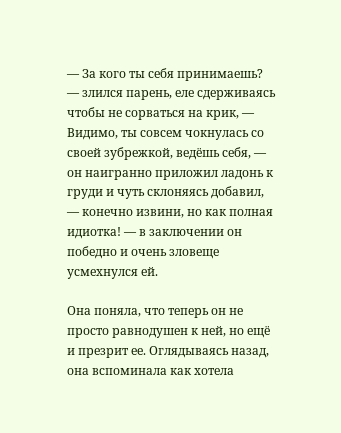— За кого ты себя принимаешь? — злился парень, еле сдерживаясь чтобы не сорваться на крик, — Видимо, ты совсем чокнулась со своей зубрежкой, ведёшь себя, — он наигранно приложил ладонь к груди и чуть склоняясь добавил, — конечно извини, но как полная идиотка! — в заключении он победно и очень зловеще усмехнулся ей.

Она поняла, что теперь он не просто равнодушен к ней, но ещё и презрит ее. Оглядываясь назад, она вспоминала как хотела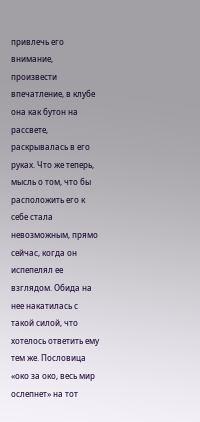привлечь его внимание, произвести впечатление, в клубе она как бутон на рассвете, раскрывалась в его руках. Что же теперь, мысль о том, что бы расположить его к себе стала невозможным, прямо сейчас, когда он испепелял ее взглядом. Обида на нее накатилась с такой силой, что хотелось ответить ему тем же. Пословица «око за око, весь мир ослепнет» на тот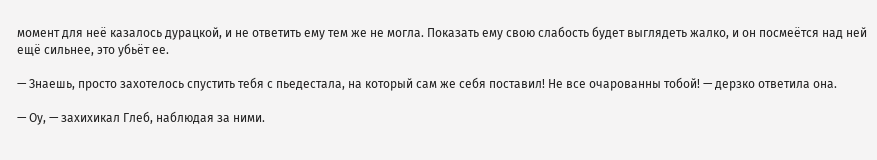момент для неё казалось дурацкой, и не ответить ему тем же не могла. Показать ему свою слабость будет выглядеть жалко, и он посмеётся над ней ещё сильнее, это убьёт ее.

— Знаешь, просто захотелось спустить тебя с пьедестала, на который сам же себя поставил! Не все очарованны тобой! — дерзко ответила она.

— Оу, — захихикал Глеб, наблюдая за ними.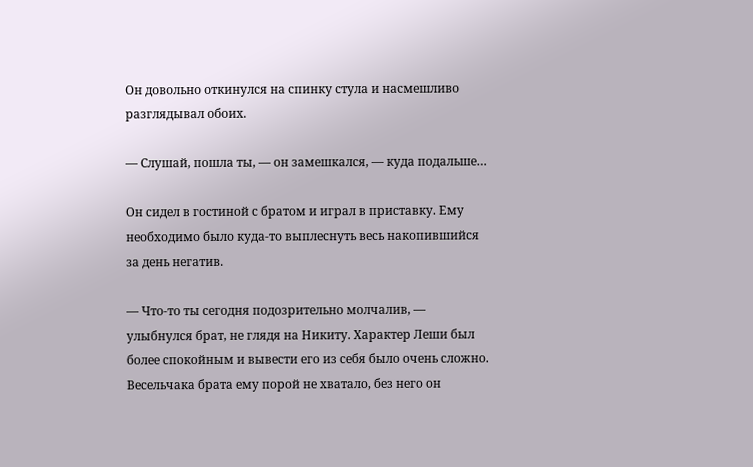Он довольно откинулся на спинку стула и насмешливо разглядывал обоих.

— Слушай, пошла ты, — он замешкался, — куда подальше…

Он сидел в гостиной с братом и играл в приставку. Ему необходимо было куда-то выплеснуть весь накопившийся за день негатив.

— Что-то ты сегодня подозрительно молчалив, — улыбнулся брат, не глядя на Никиту. Характер Леши был более спокойным и вывести его из себя было очень сложно. Весельчака брата ему порой не хватало, без него он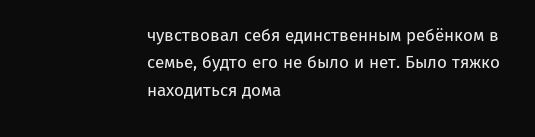чувствовал себя единственным ребёнком в семье, будто его не было и нет. Было тяжко находиться дома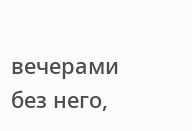вечерами без него,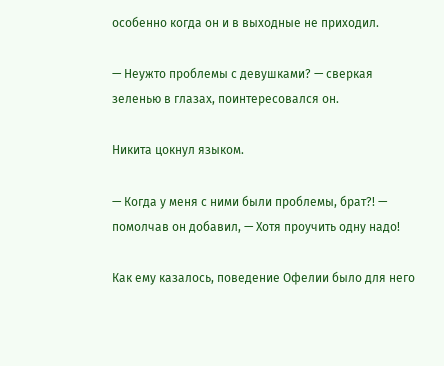особенно когда он и в выходные не приходил.

— Неужто проблемы с девушками? — сверкая зеленью в глазах, поинтересовался он.

Никита цокнул языком.

— Когда у меня с ними были проблемы, брат?! — помолчав он добавил, — Хотя проучить одну надо!

Как ему казалось, поведение Офелии было для него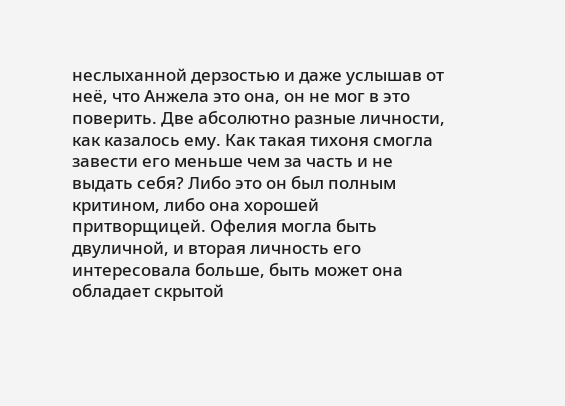неслыханной дерзостью и даже услышав от неё, что Анжела это она, он не мог в это поверить. Две абсолютно разные личности, как казалось ему. Как такая тихоня смогла завести его меньше чем за часть и не выдать себя? Либо это он был полным критином, либо она хорошей притворщицей. Офелия могла быть двуличной, и вторая личность его интересовала больше, быть может она обладает скрытой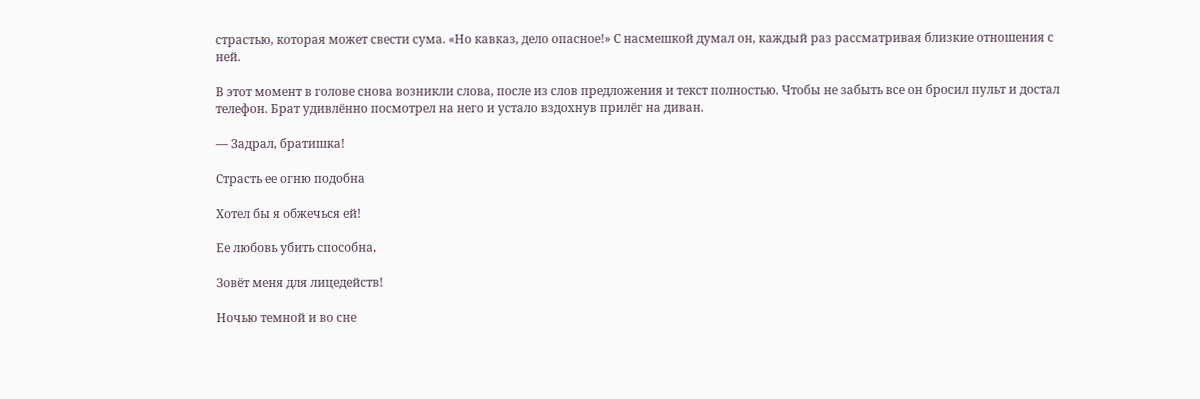страстью, которая может свести сума. «Но кавказ, дело опасное!» С насмешкой думал он, каждый раз рассматривая близкие отношения с ней.

В этот момент в голове снова возникли слова, после из слов предложения и текст полностью. Чтобы не забыть все он бросил пульт и достал телефон. Брат удивлённо посмотрел на него и устало вздохнув прилёг на диван.

— Задрал, братишка!

Страсть ее огню подобна

Хотел бы я обжечься ей!

Ее любовь убить способна,

Зовёт меня для лицедейств!

Ночью темной и во сне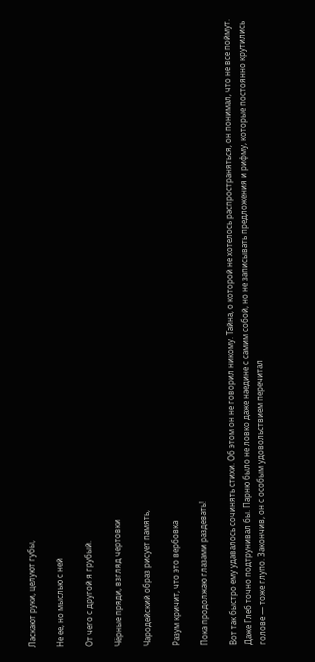Ласкают руки, целуют губы,

Не ее, но мыслью с ней

От чего с другой я грубый.

Чёрные пряди, взгляд чертовки

Чародейский образ рисует память,

Разум кричит, что это вербовка

Пока продолжаю глазами раздевать!

Вот так быстро ему удавалось сочинять стихи. Об этом он не говорил никому. Тайна, о которой не хотелось распространяться, он понимал, что не все поймут. Даже Глеб точно подтрунивал бы. Парню было не ловко даже наедине с самим собой, но не записывать предложения и рифму, которые постоянно крутились голове — тоже глупо. Закончив, он с особым удовольствием перечитал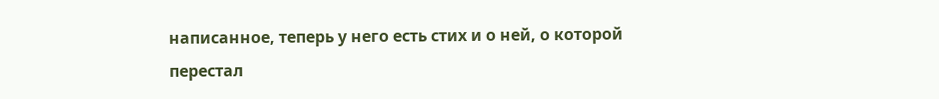написанное, теперь у него есть стих и о ней, о которой перестал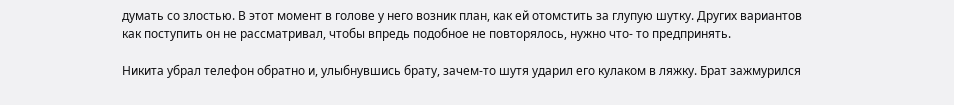думать со злостью. В этот момент в голове у него возник план, как ей отомстить за глупую шутку. Других вариантов как поступить он не рассматривал, чтобы впредь подобное не повторялось, нужно что- то предпринять.

Никита убрал телефон обратно и, улыбнувшись брату, зачем-то шутя ударил его кулаком в ляжку. Брат зажмурился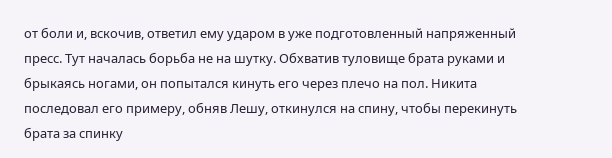от боли и, вскочив, ответил ему ударом в уже подготовленный напряженный пресс. Тут началась борьба не на шутку. Обхватив туловище брата руками и брыкаясь ногами, он попытался кинуть его через плечо на пол. Никита последовал его примеру, обняв Лешу, откинулся на спину, чтобы перекинуть брата за спинку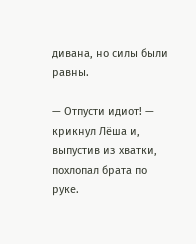дивана, но силы были равны.

— Отпусти идиот! — крикнул Лёша и, выпустив из хватки, похлопал брата по руке.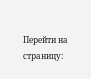Перейти на страницу: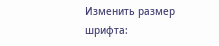Изменить размер шрифта: